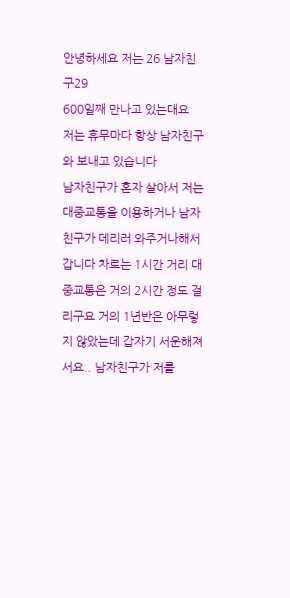안녕하세요 저는 26 남자친구29
600일째 만나고 있는대요
저는 휴무마다 항상 남자친구와 보내고 있습니다
남자친구가 혼자 살아서 저는 대중교통을 이용하거나 남자친구가 데리러 와주거나해서 갑니다 차로는 1시간 거리 대중교통은 거의 2시간 정도 걸리구요 거의 1년반은 아무렇지 않았는데 갑자기 서운해져서요.. 남자친구가 저를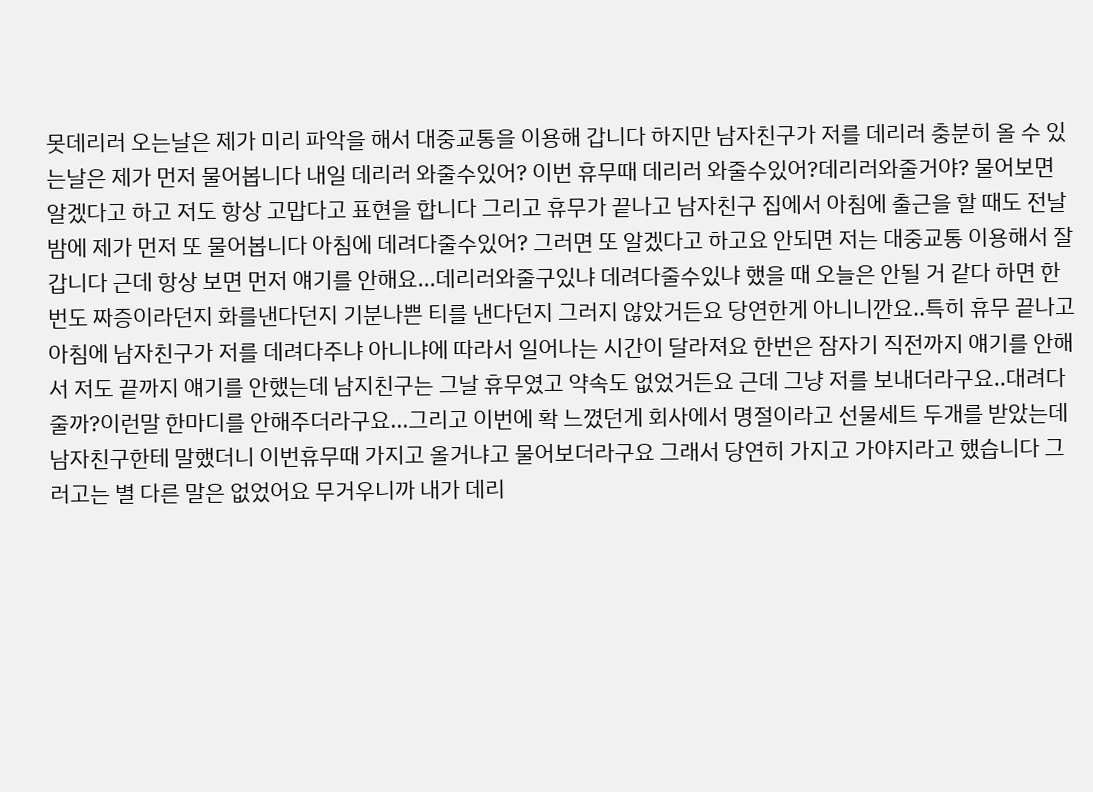못데리러 오는날은 제가 미리 파악을 해서 대중교통을 이용해 갑니다 하지만 남자친구가 저를 데리러 충분히 올 수 있는날은 제가 먼저 물어봅니다 내일 데리러 와줄수있어? 이번 휴무때 데리러 와줄수있어?데리러와줄거야? 물어보면 알겠다고 하고 저도 항상 고맙다고 표현을 합니다 그리고 휴무가 끝나고 남자친구 집에서 아침에 출근을 할 때도 전날밤에 제가 먼저 또 물어봅니다 아침에 데려다줄수있어? 그러면 또 알겠다고 하고요 안되면 저는 대중교통 이용해서 잘갑니다 근데 항상 보면 먼저 얘기를 안해요...데리러와줄구있냐 데려다줄수있냐 했을 때 오늘은 안될 거 같다 하면 한번도 짜증이라던지 화를낸다던지 기분나쁜 티를 낸다던지 그러지 않았거든요 당연한게 아니니깐요..특히 휴무 끝나고 아침에 남자친구가 저를 데려다주냐 아니냐에 따라서 일어나는 시간이 달라져요 한번은 잠자기 직전까지 얘기를 안해서 저도 끝까지 얘기를 안했는데 남지친구는 그날 휴무였고 약속도 없었거든요 근데 그냥 저를 보내더라구요..대려다줄까?이런말 한마디를 안해주더라구요...그리고 이번에 확 느꼈던게 회사에서 명절이라고 선물세트 두개를 받았는데 남자친구한테 말했더니 이번휴무때 가지고 올거냐고 물어보더라구요 그래서 당연히 가지고 가야지라고 했습니다 그러고는 별 다른 말은 없었어요 무거우니까 내가 데리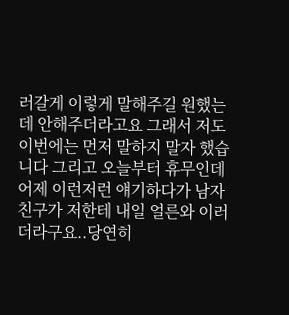러갈게 이렇게 말해주길 원했는데 안해주더라고요 그래서 저도 이번에는 먼저 말하지 말자 했습니다 그리고 오늘부터 휴무인데 어제 이런저런 얘기하다가 남자친구가 저한테 내일 얼른와 이러더라구요..당연히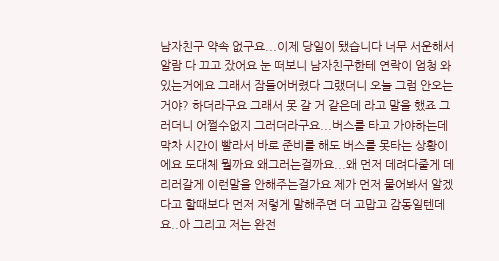남자친구 약속 없구요...이제 당일이 됐습니다 너무 서운해서 알람 다 끄고 잤어요 눈 떠보니 남자친구한테 연락이 엄청 와있는거에요 그래서 잠들어버렸다 그랬더니 오늘 그럼 안오는거야? 하더라구요 그래서 못 갈 거 같은데 라고 말을 했죠 그러더니 어쩔수없지 그러더라구요...버스를 타고 가야하는데 막차 시간이 빨라서 바로 준비를 해도 버스를 못타는 상황이에요 도대체 뭘까요 왜그러는걸까요...왜 먼저 데려다줄게 데리러갈게 이런말을 안해주는걸가요 제가 먼저 물어봐서 알겠다고 할때보다 먼저 저렇게 말해주면 더 고맙고 감동일텐데요..아 그리고 저는 완전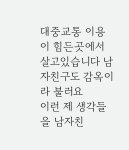대중교통 이용이 힘든곳에서 살고있습니다 남자친구도 감옥이라 불러요
이런 제 생각들을 남자친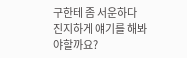구한테 좀 서운하다 진지하게 얘기를 해봐야할까요?